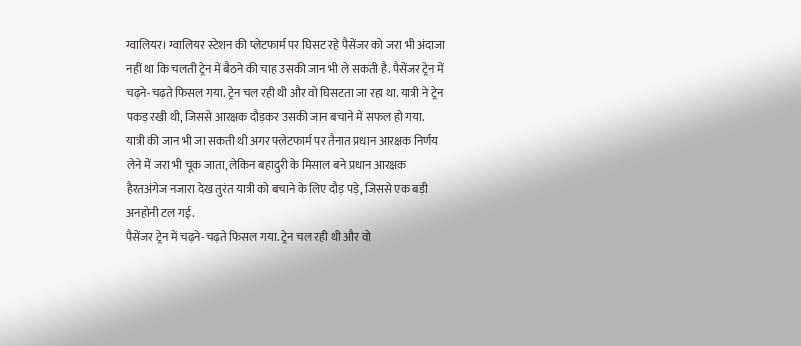ग्वालियर। ग्वालियर स्टेशन की प्लेटफार्म पर घिसट रहे पैसेंजर को जरा भी अंदाजा नहीं था कि चलती ट्रेन में बैठने की चाह उसकी जान भी ले सकती है. पैसेंजर ट्रेन में चढ़ने-चढ़ते फिसल गया. ट्रेन चल रही थी और वो घिसटता जा रहा था. यात्री ने ट्रेन पकड़ रखी थी, जिससे आरक्षक दौड़कर उसकी जान बचाने में सफल हो गया.
यात्री की जान भी जा सकती थी अगर फ्लेटफार्म पर तैनात प्रधान आरक्षक निर्णय लेने में जरा भी चूक जाता, लेकिन बहादुरी के मिसाल बने प्रधान आरक्षक हैरतअंगेज नजारा देख तुरंत यात्री को बचाने के लिए दौड़ पड़े, जिससे एक बड़ी अनहोनी टल गई.
पैसेंजर ट्रेन में चढ़ने-चढ़ते फिसल गया. ट्रेन चल रही थी और वो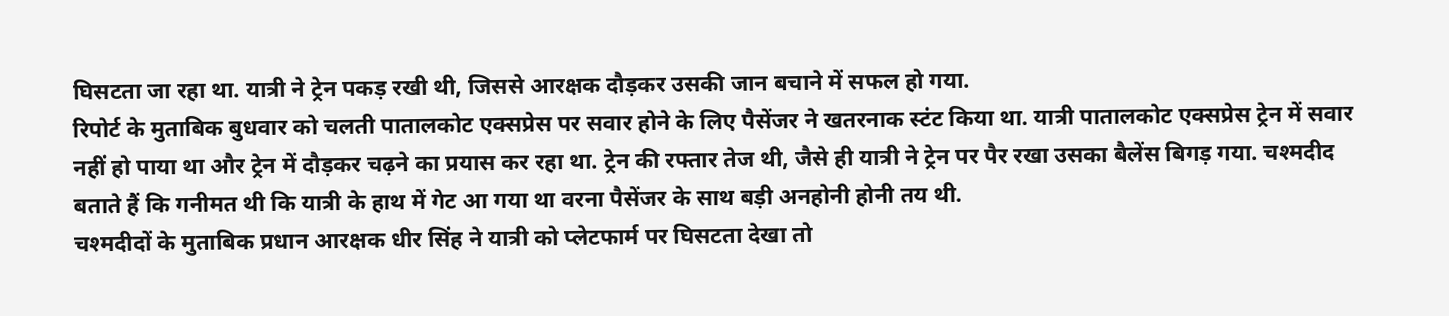घिसटता जा रहा था. यात्री ने ट्रेन पकड़ रखी थी, जिससे आरक्षक दौड़कर उसकी जान बचाने में सफल हो गया.
रिपोर्ट के मुताबिक बुधवार को चलती पातालकोट एक्सप्रेस पर सवार होने के लिए पैसेंजर ने खतरनाक स्टंट किया था. यात्री पातालकोट एक्सप्रेस ट्रेन में सवार नहीं हो पाया था और ट्रेन में दौड़कर चढ़ने का प्रयास कर रहा था. ट्रेन की रफ्तार तेज थी, जैसे ही यात्री ने ट्रेन पर पैर रखा उसका बैलेंस बिगड़ गया. चश्मदीद बताते हैं कि गनीमत थी कि यात्री के हाथ में गेट आ गया था वरना पैसेंजर के साथ बड़ी अनहोनी होनी तय थी.
चश्मदीदों के मुताबिक प्रधान आरक्षक धीर सिंह ने यात्री को प्लेटफार्म पर घिसटता देखा तो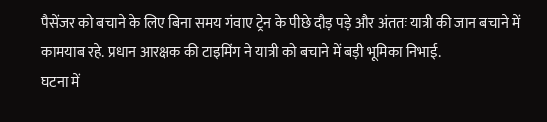पैसेंजर को बचाने के लिए बिना समय गंवाए ट्रेन के पीछे दौड़ पड़े और अंततः यात्री की जान बचाने में कामयाब रहे. प्रधान आरक्षक की टाइमिंग ने यात्री को बचाने में बड़ी भूमिका निभाई.
घटना में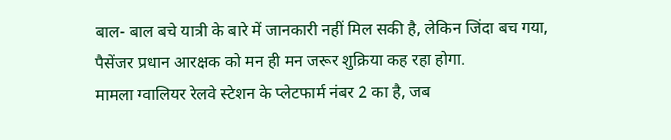बाल- बाल बचे यात्री के बारे में जानकारी नहीं मिल सकी है, लेकिन जिंदा बच गया, पैसेंजर प्रधान आरक्षक को मन ही मन जरूर शुक्रिया कह रहा होगा.
मामला ग्वालियर रेलवे स्टेशन के प्लेटफार्म नंबर 2 का है, जब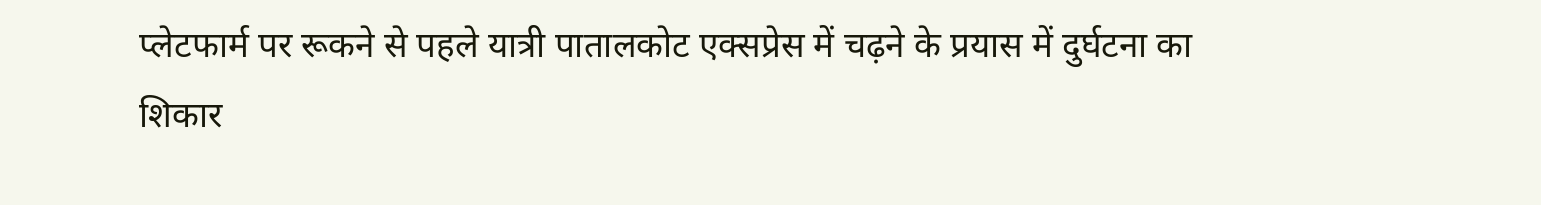प्लेटफार्म पर रूकने से पहले यात्री पातालकोट एक्सप्रेस में चढ़ने के प्रयास में दुर्घटना का शिकार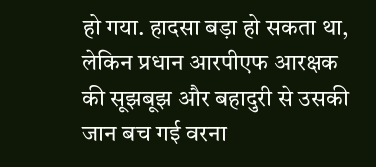हो गया. हादसा बड़ा हो सकता था, लेकिन प्रधान आरपीएफ आरक्षक की सूझबूझ और बहादुरी से उसकी जान बच गई वरना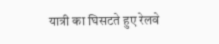यात्री का घिसटते हुए रेलवे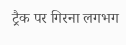ट्रैक पर गिरना लगभग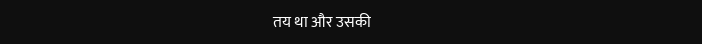तय था और उसकी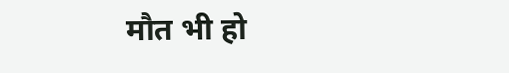मौत भी हो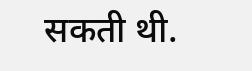सकती थी.